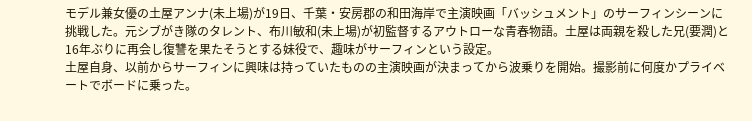モデル兼女優の土屋アンナ(未上場)が19日、千葉・安房郡の和田海岸で主演映画「バッシュメント」のサーフィンシーンに挑戦した。元シブがき隊のタレント、布川敏和(未上場)が初監督するアウトローな青春物語。土屋は両親を殺した兄(要潤)と16年ぶりに再会し復讐を果たそうとする妹役で、趣味がサーフィンという設定。
土屋自身、以前からサーフィンに興味は持っていたものの主演映画が決まってから波乗りを開始。撮影前に何度かプライベートでボードに乗った。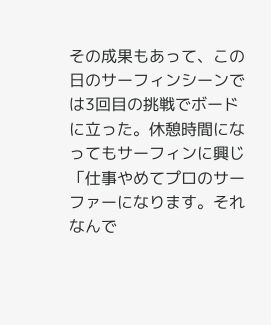その成果もあって、この日のサーフィンシーンでは3回目の挑戦でボードに立った。休憩時間になってもサーフィンに興じ「仕事やめてプロのサーファーになります。それなんで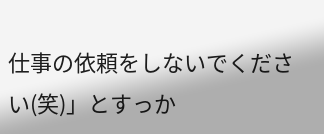仕事の依頼をしないでください(笑)」とすっか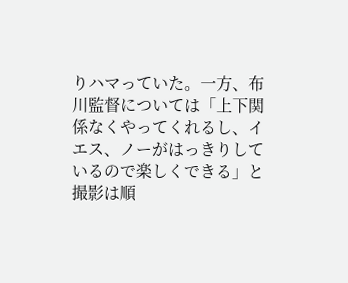りハマっていた。一方、布川監督については「上下関係なくやってくれるし、イエス、ノーがはっきりしているので楽しくできる」と撮影は順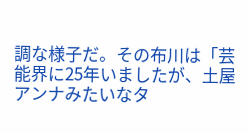調な様子だ。その布川は「芸能界に25年いましたが、土屋アンナみたいなタ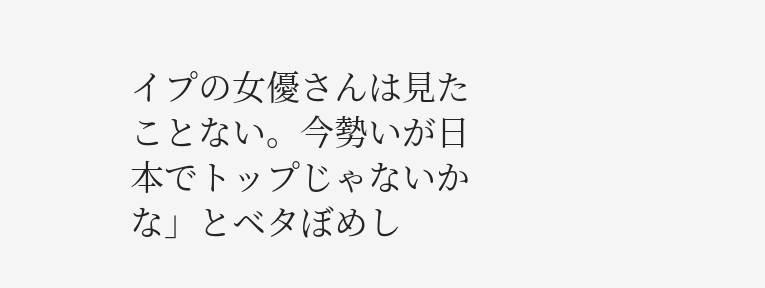イプの女優さんは見たことない。今勢いが日本でトップじゃないかな」とベタぼめし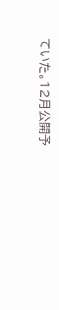ていた。12月公開予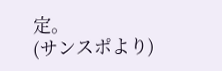定。
(サンスポより)